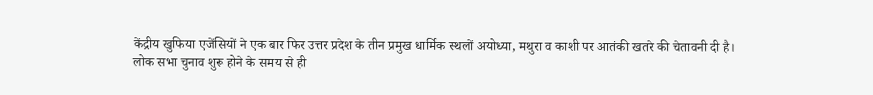केंद्रीय खुफिया एजेंसियों ने एक बार फिर उत्तर प्रदेश के तीन प्रमुख धार्मिक स्थलों अयोध्या, मथुरा व काशी पर आतंकी खतरे की चेतावनी दी है।
लोक सभा चुनाव शुरू होने के समय से ही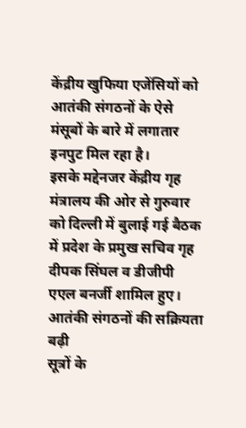केंद्रीय खुफिया एजेंसियों को आतंकी संगठनों के ऐसे मंसूबों के बारे में लगातार इनपुट मिल रहा है।
इसके मद्देनजर केंद्रीय गृह मंत्रालय की ओर से गुरुवार को दिल्ली में बुलाई गई बैठक में प्रदेश के प्रमुख सचिव गृह दीपक सिंघल व डीजीपी एएल बनर्जी शामिल हुए।
आतंकी संगठनों की सक्रियता बढ़ी
सूत्रों के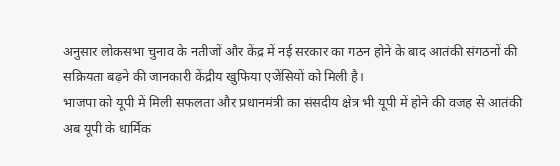अनुसार लोकसभा चुनाव के नतीजों और केंद्र में नई सरकार का गठन होने के बाद आतंकी संगठनों की सक्रियता बढ़ने की जानकारी केंद्रीय खुफिया एजेंसियों को मिली है।
भाजपा को यूपी में मिली सफलता और प्रधानमंत्री का संसदीय क्षेत्र भी यूपी में होने की वजह से आतंकी अब यूपी के धार्मिक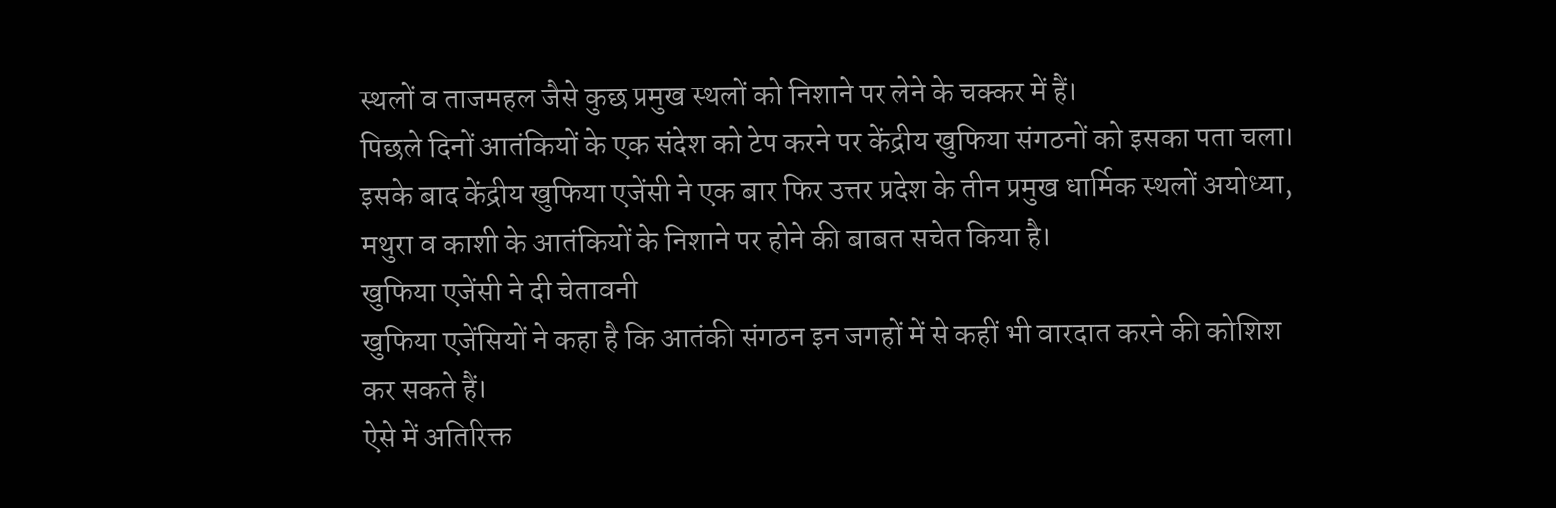स्थलों व ताजमहल जैसे कुछ प्रमुख स्थलों को निशाने पर लेने के चक्कर में हैं।
पिछले दिनों आतंकियों के एक संदेश को टेप करने पर केंद्रीय खुफिया संगठनों को इसका पता चला।
इसके बाद केंद्रीय खुफिया एजेंसी ने एक बार फिर उत्तर प्रदेश के तीन प्रमुख धार्मिक स्थलों अयोध्या, मथुरा व काशी के आतंकियों के निशाने पर होने की बाबत सचेत किया है।
खुफिया एजेंसी ने दी चेतावनी
खुफिया एजेंसियों ने कहा है कि आतंकी संगठन इन जगहों में से कहीं भी वारदात करने की कोशिश कर सकते हैं।
ऐसे में अतिरिक्त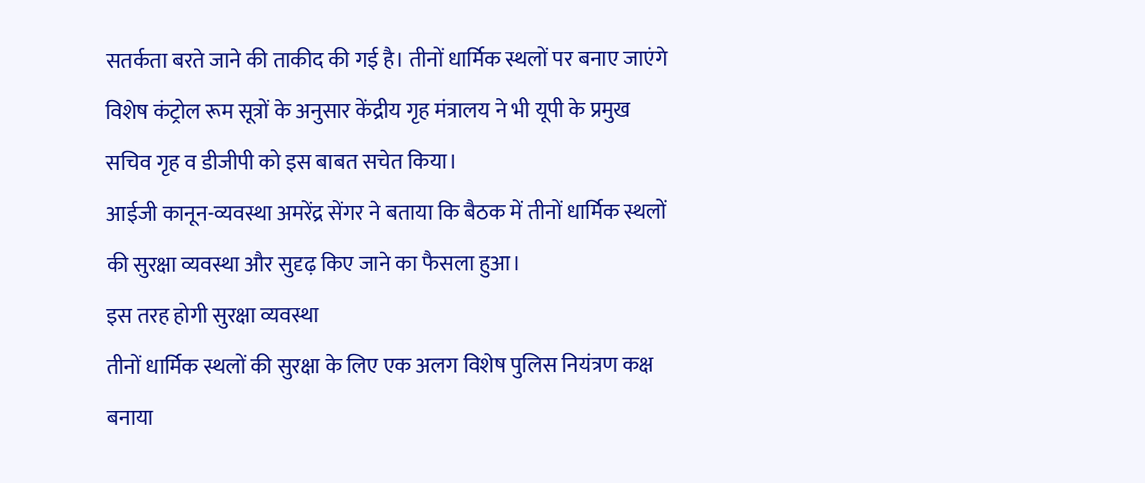सतर्कता बरते जाने की ताकीद की गई है। तीनों धार्मिक स्थलों पर बनाए जाएंगे विशेष कंट्रोल रूम सूत्रों के अनुसार केंद्रीय गृह मंत्रालय ने भी यूपी के प्रमुख सचिव गृह व डीजीपी को इस बाबत सचेत किया।
आईजी कानून-व्यवस्था अमरेंद्र सेंगर ने बताया कि बैठक में तीनों धार्मिक स्थलों की सुरक्षा व्यवस्था और सुदृढ़ किए जाने का फैसला हुआ।
इस तरह होगी सुरक्षा व्यवस्था
तीनों धार्मिक स्थलों की सुरक्षा के लिए एक अलग विशेष पुलिस नियंत्रण कक्ष बनाया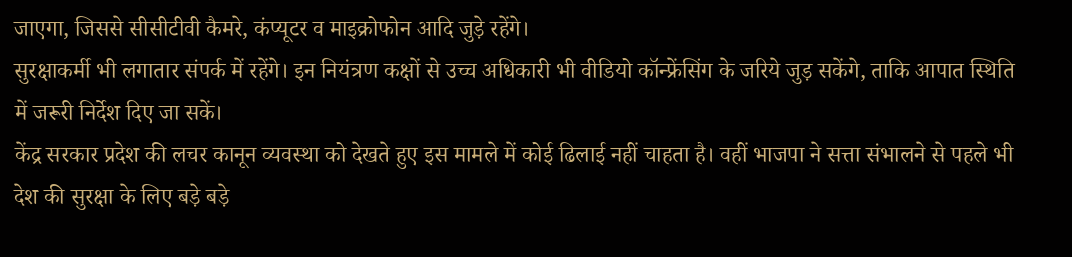जाएगा, जिससे सीसीटीवी कैमरे, कंप्यूटर व माइक्रोफोन आदि जुड़े रहेंगे।
सुरक्षाकर्मी भी लगातार संपर्क में रहेंगे। इन नियंत्रण कक्षों से उच्च अधिकारी भी वीडियो कॉन्फ्रेंसिंग के जरिये जुड़ सकेंगे, ताकि आपात स्थिति में जरूरी निर्देश दिए जा सकें।
केंद्र सरकार प्रदेश की लचर कानून व्यवस्था को देखते हुए इस मामले में कोई ढिलाई नहीं चाहता है। वहीं भाजपा ने सत्ता संभालने से पहले भी देश की सुरक्षा के लिए बड़े बड़े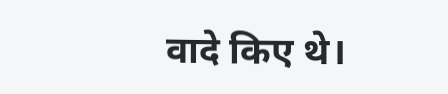वादे किए थे।